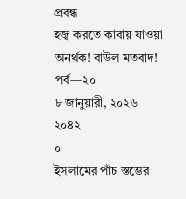প্রবন্ধ
হজ্ব করতে কাবায় যাওয়া অনর্থক! বাউল মতবাদ! পর্ব—২০
৮ জানুয়ারী, ২০২৬
২০৪২
০
ইসলামের পাঁচ স্তম্ভের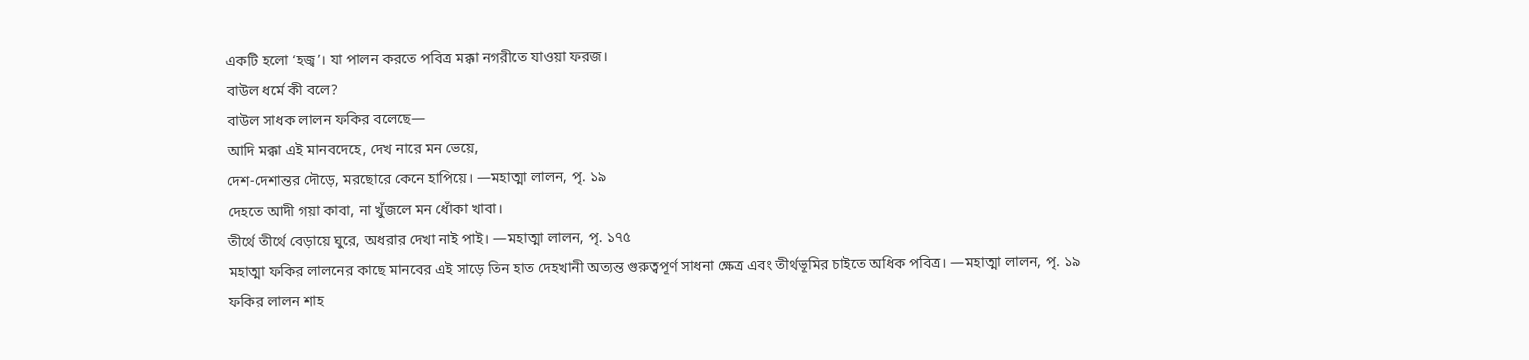একটি হলো ‘হজ্ব’। যা পালন করতে পবিত্র মক্কা নগরীতে যাওয়া ফরজ।
বাউল ধর্মে কী বলে?
বাউল সাধক লালন ফকির বলেছে—
আদি মক্কা এই মানবদেহে, দেখ নারে মন ভেয়ে,
দেশ-দেশান্তর দৌড়ে, মরছোরে কেনে হাপিয়ে। —মহাত্মা লালন, পৃ. ১৯
দেহতে আদী গয়া কাবা, না খুঁজলে মন ধোঁকা খাবা।
তীর্থে তীর্থে বেড়ায়ে ঘুরে, অধরার দেখা নাই পাই। —মহাত্মা লালন, পৃ. ১৭৫
মহাত্মা ফকির লালনের কাছে মানবের এই সাড়ে তিন হাত দেহখানী অত্যন্ত গুরুত্বপূর্ণ সাধনা ক্ষেত্র এবং তীর্থভূমির চাইতে অধিক পবিত্র। —মহাত্মা লালন, পৃ. ১৯
ফকির লালন শাহ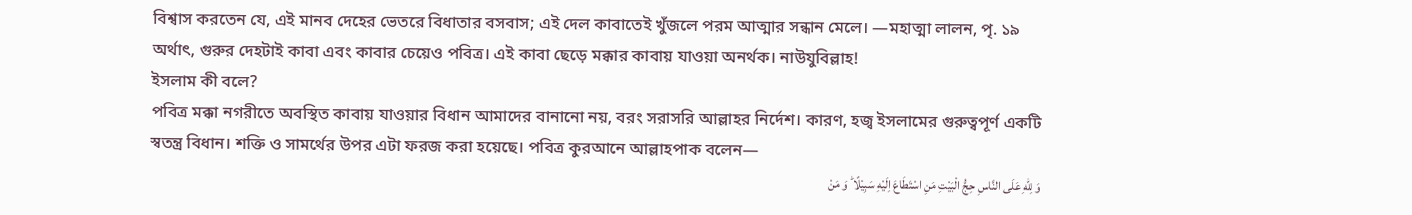বিশ্বাস করতেন যে, এই মানব দেহের ভেতরে বিধাতার বসবাস; এই দেল কাবাতেই খুঁজলে পরম আত্মার সন্ধান মেলে। —মহাত্মা লালন, পৃ. ১৯
অর্থাৎ, গুরুর দেহটাই কাবা এবং কাবার চেয়েও পবিত্র। এই কাবা ছেড়ে মক্কার কাবায় যাওয়া অনর্থক। নাউযুবিল্লাহ!
ইসলাম কী বলে?
পবিত্র মক্কা নগরীতে অবস্থিত কাবায় যাওয়ার বিধান আমাদের বানানো নয়, বরং সরাসরি আল্লাহর নির্দেশ। কারণ, হজ্ব ইসলামের গুরুত্বপূর্ণ একটি স্বতন্ত্র বিধান। শক্তি ও সামর্থের উপর এটা ফরজ করা হয়েছে। পবিত্র কুরআনে আল্লাহপাক বলেন—
وَ لِلّٰهِ عَلَی النَّاسِ حِجُّ الْبَیْتِ مَنِ اسْتَطَاعَ اِلَیْهِ سَبِیْلًا ؕ وَ مَنْ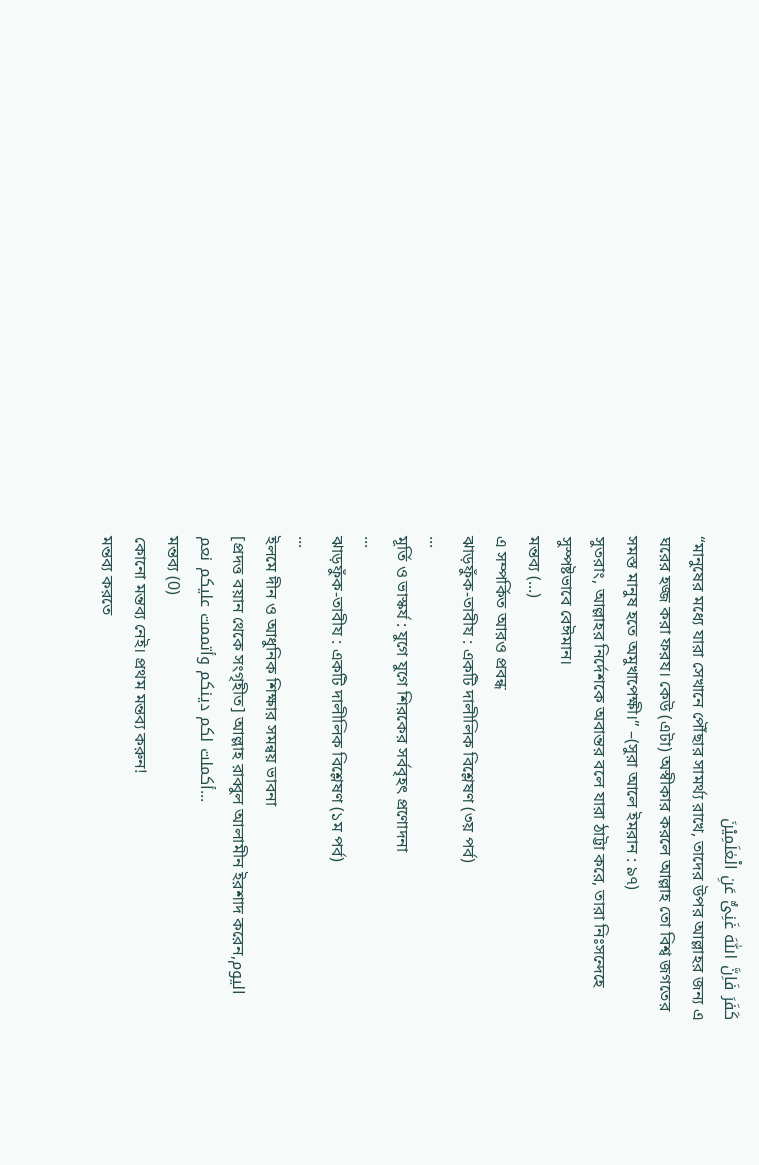كَفَرَ فَاِنَّ اللّٰهَ غَنِیٌّ عَنِ الْعٰلَمِیْنَ
“মানুষের মধ্যে যারা সেখানে পৌঁছার সামর্থ্য রাখে, তাদের উপর আল্লাহর জন্য এ ঘরের হজ্জ করা ফরয। কেউ (এটা) অস্বীকার করলে আল্লাহ তো বিশ্ব জগতের সমস্ত মানুষ হতে অমুখাপেক্ষী।” –(সুরা আলে ইমরান : ৯৭)
সুতরাং, আল্লাহর নির্দেশকে অবান্তর বলে যারা ঠাট্টা করে, তারা নিঃসন্দেহে সুস্পষ্টভাবে বেঈমান।
মন্তব্য (...)
এ সম্পর্কিত আরও প্রবন্ধ
ঝাড়ফুঁক-তাবীয : একটি দালীলিক বিশ্লেষণ (৩য় পর্ব)
...
মূর্তি ও ভাস্কর্য : যুগে যুগে শিরকের সর্ববৃহৎ প্রণোদনা
...
ঝাড়ফুঁক-তাবীয : একটি দালীলিক বিশ্লেষণ (১ম পর্ব)
...
ইলমে দীন ও আধুনিক শিক্ষার সমন্বয় ভাবনা
[প্রদত্ত বয়ান থেকে সংগৃহীত] আল্লাহ রাব্বুল আলামীন ইরশাদ করেন,اليوم أكملت لكم دينكم وأتممت عليكم نعم...
মন্তব্য (0)
কোনো মন্তব্য নেই। প্রথম মন্তব্য করুন!
মন্তব্য করতে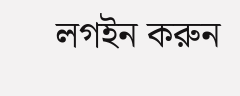লগইন করুন